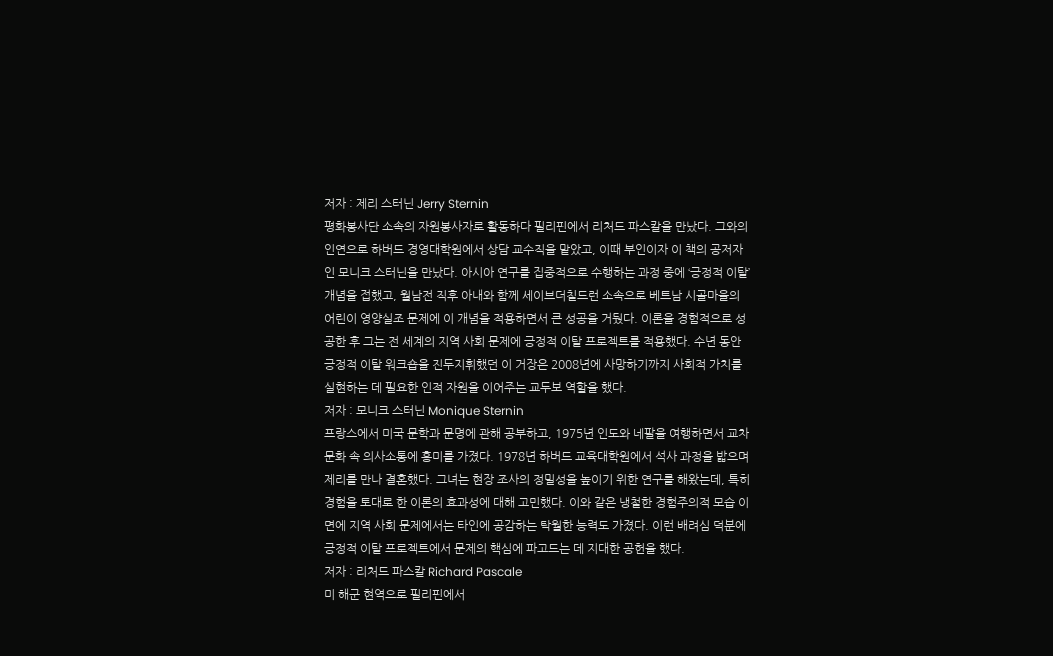저자 : 제리 스터닌 Jerry Sternin
평화봉사단 소속의 자원봉사자로 활동하다 필리핀에서 리처드 파스칼을 만났다. 그와의 인연으로 하버드 경영대학원에서 상담 교수직을 맡았고, 이때 부인이자 이 책의 공저자인 모니크 스터닌을 만났다. 아시아 연구를 집중적으로 수행하는 과정 중에 ‘긍정적 이탈’ 개념을 접했고, 월남전 직후 아내와 함께 세이브더칠드런 소속으로 베트남 시골마을의 어린이 영양실조 문제에 이 개념을 적용하면서 큰 성공을 거뒀다. 이론을 경험적으로 성공한 후 그는 전 세계의 지역 사회 문제에 긍정적 이탈 프로젝트를 적용했다. 수년 동안 긍정적 이탈 워크숍을 진두지휘했던 이 거장은 2008년에 사망하기까지 사회적 가치를 실현하는 데 필요한 인적 자원을 이어주는 교두보 역할을 했다.
저자 : 모니크 스터닌 Monique Sternin
프랑스에서 미국 문학과 문명에 관해 공부하고, 1975년 인도와 네팔을 여행하면서 교차 문화 속 의사소통에 흥미를 가졌다. 1978년 하버드 교육대학원에서 석사 과정을 밟으며 제리를 만나 결혼했다. 그녀는 현장 조사의 정밀성을 높이기 위한 연구를 해왔는데, 특히 경험을 토대로 한 이론의 효과성에 대해 고민했다. 이와 같은 냉철한 경험주의적 모습 이면에 지역 사회 문제에서는 타인에 공감하는 탁월한 능력도 가졌다. 이런 배려심 덕분에 긍정적 이탈 프로젝트에서 문제의 핵심에 파고드는 데 지대한 공헌을 했다.
저자 : 리처드 파스칼 Richard Pascale
미 해군 현역으로 필리핀에서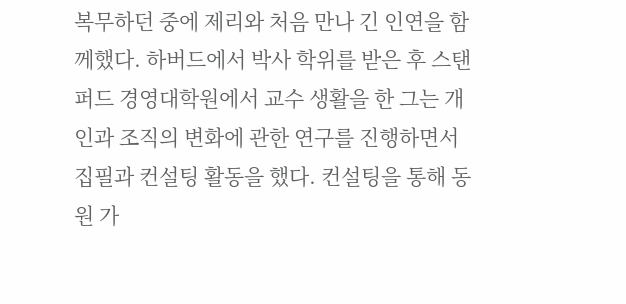복무하던 중에 제리와 처음 만나 긴 인연을 함께했다. 하버드에서 박사 학위를 받은 후 스탠퍼드 경영대학원에서 교수 생활을 한 그는 개인과 조직의 변화에 관한 연구를 진행하면서 집필과 컨설팅 활동을 했다. 컨설팅을 통해 동원 가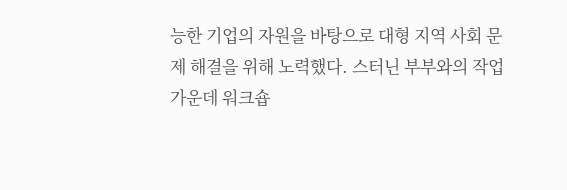능한 기업의 자원을 바탕으로 대형 지역 사회 문제 해결을 위해 노력했다. 스터닌 부부와의 작업 가운데 워크숍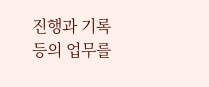진행과 기록 등의 업무를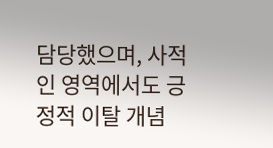담당했으며, 사적인 영역에서도 긍정적 이탈 개념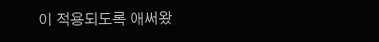이 적용되도록 애써왔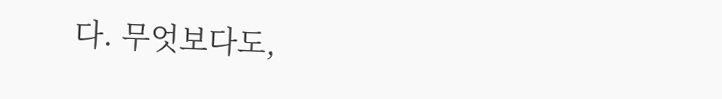다. 무엇보다도,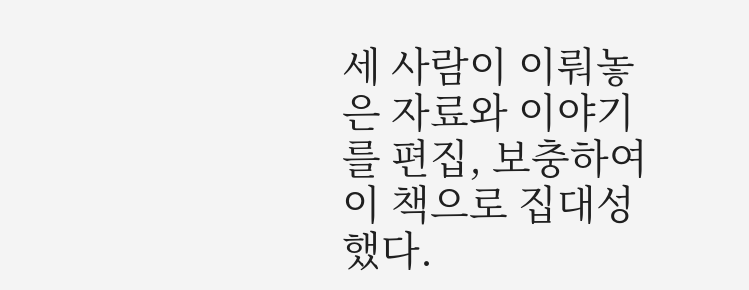세 사람이 이뤄놓은 자료와 이야기를 편집, 보충하여 이 책으로 집대성했다.